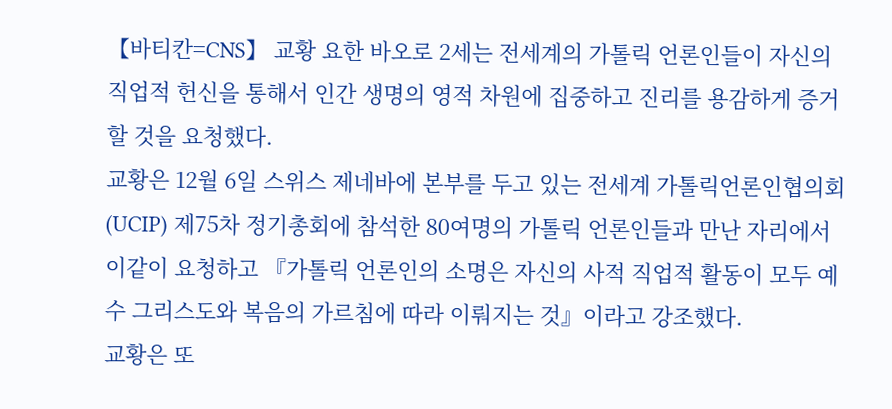【바티칸=CNS】 교황 요한 바오로 2세는 전세계의 가톨릭 언론인들이 자신의 직업적 헌신을 통해서 인간 생명의 영적 차원에 집중하고 진리를 용감하게 증거할 것을 요청했다.
교황은 12월 6일 스위스 제네바에 본부를 두고 있는 전세계 가톨릭언론인협의회(UCIP) 제75차 정기총회에 참석한 80여명의 가톨릭 언론인들과 만난 자리에서 이같이 요청하고 『가톨릭 언론인의 소명은 자신의 사적 직업적 활동이 모두 예수 그리스도와 복음의 가르침에 따라 이뤄지는 것』이라고 강조했다.
교황은 또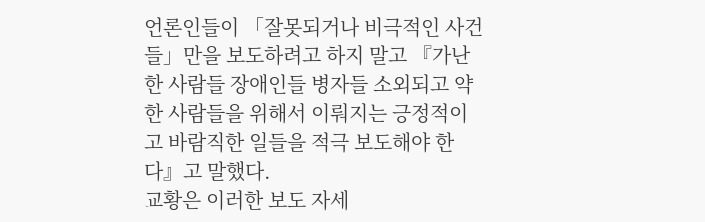언론인들이 「잘못되거나 비극적인 사건들」만을 보도하려고 하지 말고 『가난한 사람들 장애인들 병자들 소외되고 약한 사람들을 위해서 이뤄지는 긍정적이고 바람직한 일들을 적극 보도해야 한다』고 말했다.
교황은 이러한 보도 자세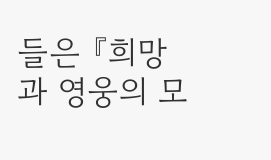들은 『희망과 영웅의 모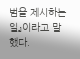범을 제시하는 일』이라고 말했다.